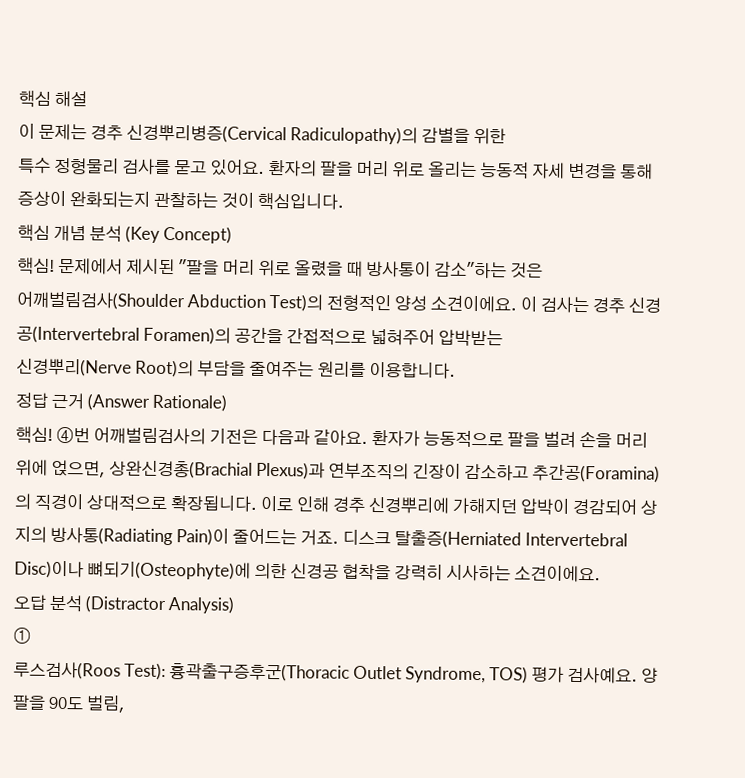핵심 해설
이 문제는 경추 신경뿌리병증(Cervical Radiculopathy)의 감별을 위한
특수 정형물리 검사를 묻고 있어요. 환자의 팔을 머리 위로 올리는 능동적 자세 변경을 통해 증상이 완화되는지 관찰하는 것이 핵심입니다.
핵심 개념 분석 (Key Concept)
핵심! 문제에서 제시된 "팔을 머리 위로 올렸을 때 방사통이 감소"하는 것은
어깨벌림검사(Shoulder Abduction Test)의 전형적인 양성 소견이에요. 이 검사는 경추 신경공(Intervertebral Foramen)의 공간을 간접적으로 넓혀주어 압박받는
신경뿌리(Nerve Root)의 부담을 줄여주는 원리를 이용합니다.
정답 근거 (Answer Rationale)
핵심! ④번 어깨벌림검사의 기전은 다음과 같아요. 환자가 능동적으로 팔을 벌려 손을 머리 위에 얹으면, 상완신경총(Brachial Plexus)과 연부조직의 긴장이 감소하고 추간공(Foramina)의 직경이 상대적으로 확장됩니다. 이로 인해 경추 신경뿌리에 가해지던 압박이 경감되어 상지의 방사통(Radiating Pain)이 줄어드는 거죠. 디스크 탈출증(Herniated Intervertebral Disc)이나 뼈되기(Osteophyte)에 의한 신경공 협착을 강력히 시사하는 소견이에요.
오답 분석 (Distractor Analysis)
①
루스검사(Roos Test): 흉곽출구증후군(Thoracic Outlet Syndrome, TOS) 평가 검사예요. 양팔을 90도 벌림,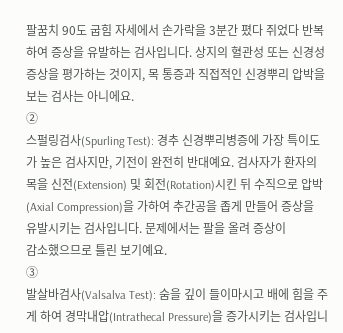팔꿈치 90도 굽힘 자세에서 손가락을 3분간 폈다 쥐었다 반복하여 증상을 유발하는 검사입니다. 상지의 혈관성 또는 신경성 증상을 평가하는 것이지, 목 통증과 직접적인 신경뿌리 압박을 보는 검사는 아니에요.
②
스펄링검사(Spurling Test): 경추 신경뿌리병증에 가장 특이도가 높은 검사지만, 기전이 완전히 반대예요. 검사자가 환자의 목을 신전(Extension) 및 회전(Rotation)시킨 뒤 수직으로 압박(Axial Compression)을 가하여 추간공을 좁게 만들어 증상을
유발시키는 검사입니다. 문제에서는 팔을 올려 증상이
감소했으므로 틀린 보기예요.
③
발살바검사(Valsalva Test): 숨을 깊이 들이마시고 배에 힘을 주게 하여 경막내압(Intrathecal Pressure)을 증가시키는 검사입니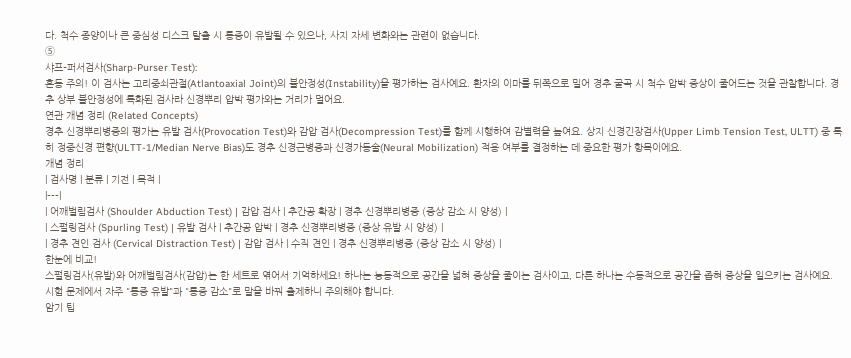다. 척수 종양이나 큰 중심성 디스크 탈출 시 통증이 유발될 수 있으나, 사지 자세 변화와는 관련이 없습니다.
⑤
샤프–퍼서검사(Sharp-Purser Test):
혼동 주의! 이 검사는 고리중쇠관절(Atlantoaxial Joint)의 불안정성(Instability)을 평가하는 검사예요. 환자의 이마를 뒤쪽으로 밀어 경추 굴곡 시 척수 압박 증상이 줄어드는 것을 관찰합니다. 경추 상부 불안정성에 특화된 검사라 신경뿌리 압박 평가와는 거리가 멀어요.
연관 개념 정리 (Related Concepts)
경추 신경뿌리병증의 평가는 유발 검사(Provocation Test)와 감압 검사(Decompression Test)를 함께 시행하여 감별력을 높여요. 상지 신경긴장검사(Upper Limb Tension Test, ULTT) 중 특히 정중신경 편향(ULTT-1/Median Nerve Bias)도 경추 신경근병증과 신경가동술(Neural Mobilization) 적용 여부를 결정하는 데 중요한 평가 항목이에요.
개념 정리
| 검사명 | 분류 | 기전 | 목적 |
|---|
| 어깨벌림검사 (Shoulder Abduction Test) | 감압 검사 | 추간공 확장 | 경추 신경뿌리병증 (증상 감소 시 양성) |
| 스펄링검사 (Spurling Test) | 유발 검사 | 추간공 압박 | 경추 신경뿌리병증 (증상 유발 시 양성) |
| 경추 견인 검사 (Cervical Distraction Test) | 감압 검사 | 수직 견인 | 경추 신경뿌리병증 (증상 감소 시 양성) |
한눈에 비교!
스펄링검사(유발)와 어깨벌림검사(감압)는 한 세트로 엮어서 기억하세요! 하나는 능동적으로 공간을 넓혀 증상을 줄이는 검사이고, 다른 하나는 수동적으로 공간을 좁혀 증상을 일으키는 검사예요. 시험 문제에서 자주 "통증 유발"과 "통증 감소"로 말을 바꿔 출제하니 주의해야 합니다.
암기 팁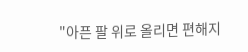"아픈 팔 위로 올리면 편해지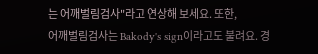는 어깨벌림검사"라고 연상해 보세요. 또한,
어깨벌림검사는 Bakody's sign이라고도 불려요. 경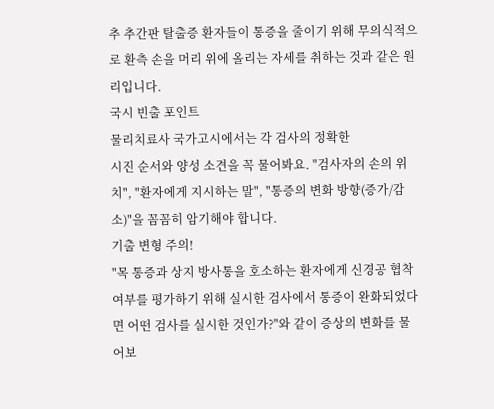추 추간판 탈출증 환자들이 통증을 줄이기 위해 무의식적으로 환측 손을 머리 위에 올리는 자세를 취하는 것과 같은 원리입니다.
국시 빈출 포인트
물리치료사 국가고시에서는 각 검사의 정확한
시진 순서와 양성 소견을 꼭 물어봐요. "검사자의 손의 위치", "환자에게 지시하는 말", "통증의 변화 방향(증가/감소)"을 꼼꼼히 암기해야 합니다.
기출 변형 주의!
"목 통증과 상지 방사통을 호소하는 환자에게 신경공 협착 여부를 평가하기 위해 실시한 검사에서 통증이 완화되었다면 어떤 검사를 실시한 것인가?"와 같이 증상의 변화를 물어보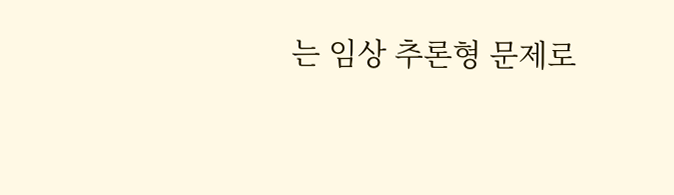는 임상 추론형 문제로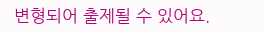변형되어 출제될 수 있어요.